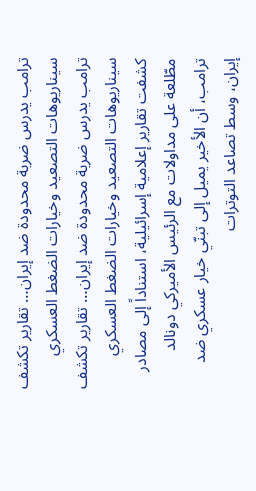ترامب يدرس ضربة محدودة ضد إيران… تقارير تكشف سيناريوهات التصعيد وخيارات الضغط العسكري
ترامب يدرس ضربة محدودة ضد إيران… تقارير تكشف سيناريوهات التصعيد وخيارات الضغط العسكري
كشفت تقارير إعلامية إسرائيلية، استناداً إلى مصادر مطّلعة على مداولات مع الرئيس الأميركي دونالد ترامب، أن الأخير يميل إلى تبنّي خيار عسكري ضد إيران، وسط تصاعد التوترات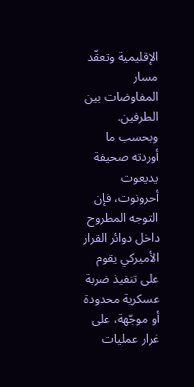الإقليمية وتعقّد مسار المفاوضات بين الطرفين.
وبحسب ما أوردته صحيفة يديعوت أحرونوت، فإن التوجه المطروح داخل دوائر القرار الأميركي يقوم على تنفيذ ضربة عسكرية محدودة أو موجّهة، على غرار عمليات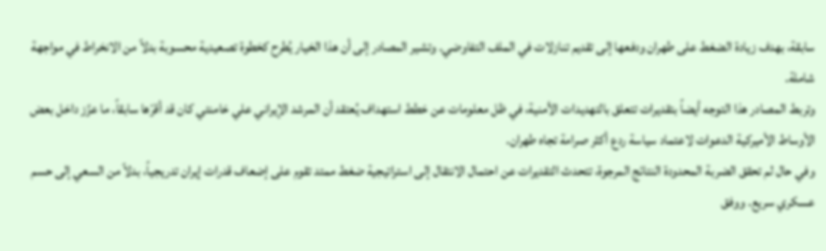سابقة، بهدف زيادة الضغط على طهران ودفعها إلى تقديم تنازلات في الملف التفاوضي. وتشير المصادر إلى أن هذا الخيار يُطرح كخطوة تصعيدية محسوبة بدلاً من الانخراط في مواجهة شاملة.
وتربط المصادر هذا التوجه أيضاً بتقديرات تتعلق بالتهديدات الأمنية، في ظل معلومات عن خطط استهداف يُعتقد أن المرشد الإيراني علي خامنئي كان قد أقرّها سابقاً، ما عزّز داخل بعض الأوساط الأميركية الدعوات لاعتماد سياسة ردع أكثر صرامة تجاه طهران.
وفي حال لم تحقق الضربة المحدودة النتائج المرجوة، تتحدث التقديرات عن احتمال الانتقال إلى استراتيجية ضغط ممتد تقوم على إضعاف قدرات إيران تدريجياً، بدلاً من السعي إلى حسم عسكري سريع. ووفق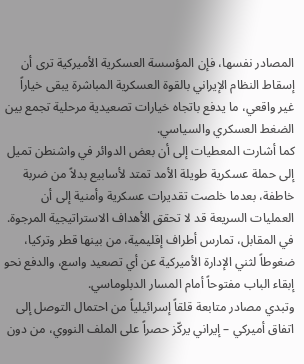المصادر نفسها، فإن المؤسسة العسكرية الأميركية ترى أن إسقاط النظام الإيراني بالقوة العسكرية المباشرة يبقى خياراً غير واقعي، ما يدفع باتجاه خيارات تصعيدية مرحلية تجمع بين الضغط العسكري والسياسي.
كما أشارت المعطيات إلى أن بعض الدوائر في واشنطن تميل إلى حملة عسكرية طويلة الأمد تمتد لأسابيع بدلاً من ضربة خاطفة، بعدما خلصت تقديرات عسكرية وأمنية إلى أن العمليات السريعة قد لا تحقق الأهداف الاستراتيجية المرجوة. في المقابل، تمارس أطراف إقليمية، من بينها قطر وتركيا، ضغوطاً لثني الإدارة الأميركية عن أي تصعيد واسع، والدفع نحو إبقاء الباب مفتوحاً أمام المسار الدبلوماسي.
وتبدي مصادر متابعة قلقاً إسرائيلياً من احتمال التوصل إلى اتفاق أميركي – إيراني يركّز حصراً على الملف النووي، من دون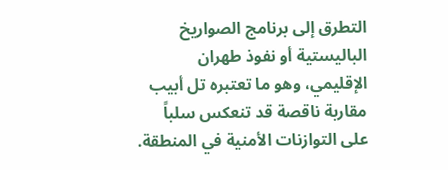التطرق إلى برنامج الصواريخ الباليستية أو نفوذ طهران الإقليمي، وهو ما تعتبره تل أبيب مقاربة ناقصة قد تنعكس سلباً على التوازنات الأمنية في المنطقة.